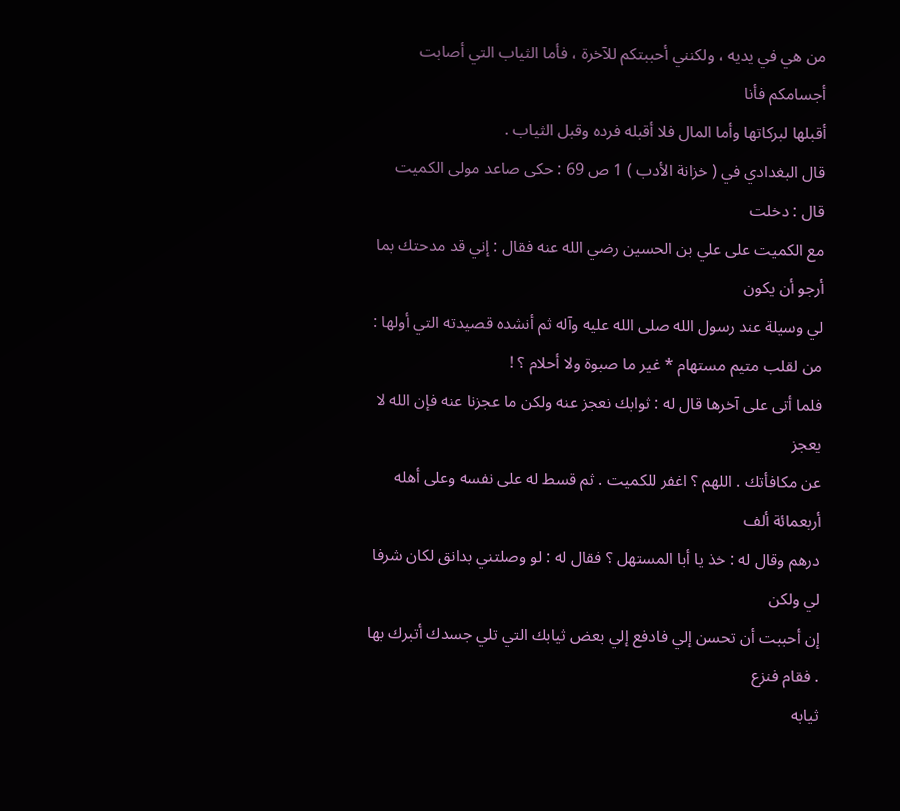من هي في يديه ، ولكنني أحببتكم للآخرة ، فأما الثياب التي أصابت أجسامكم فأنا
أقبلها لبركاتها وأما المال فلا أقبله فرده وقبل الثياب .
قال البغدادي في ( خزانة الأدب ) 1 ص 69 : حكى صاعد مولى الكميت قال : دخلت
مع الكميت على علي بن الحسين رضي الله عنه فقال : إني قد مدحتك بما أرجو أن يكون
لي وسيلة عند رسول الله صلى الله عليه وآله ثم أنشده قصيدته التي أولها :
من لقلب متيم مستهام * غير ما صبوة ولا أحلام ؟ !
فلما أتى على آخرها قال له : ثوابك نعجز عنه ولكن ما عجزنا عنه فإن الله لا يعجز
عن مكافأتك . اللهم ؟ اغفر للكميت . ثم قسط له على نفسه وعلى أهله أربعمائة ألف
درهم وقال له : خذ يا أبا المستهل ؟ فقال له : لو وصلتني بدانق لكان شرفا لي ولكن
إن أحببت أن تحسن إلي فادفع إلي بعض ثيابك التي تلي جسدك أتبرك بها . فقام فنزع
ثيابه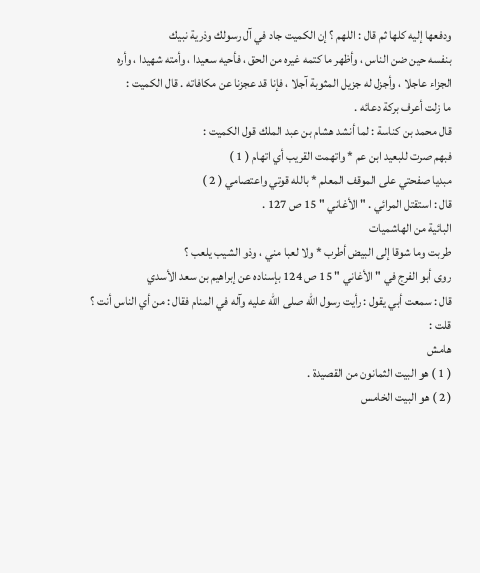ودفعها إليه كلها ثم قال : اللهم ؟ إن الكميت جاد في آل رسولك وذرية نبيك
بنفسه حين ضن الناس ، وأظهر ما كتمه غيره من الحق ، فأحيه سعيدا ، وأمته شهيدا ، وأره
الجزاء عاجلا ، وأجزل له جزيل المثوبة آجلا ، فإنا قد عجزنا عن مكافاته . قال الكميت :
ما زلت أعرف بركة دعائه .
قال محمد بن كناسة : لما أنشد هشام بن عبد الملك قول الكميت :
فبهم صرت للبعيد ابن عم * واتهمت القريب أي اتهام ( 1 )
مبديا صفحتي على الموقف المعلم * بالله قوتي واعتصامي ( 2 )
قال : استقتل المرائي . " الأغاني " 15 ص 127 .
البائية من الهاشميات
طربت وما شوقا إلى البيض أطرب * ولا لعبا مني ، وذو الشيب يلعب ؟
روى أبو الفرج في " الأغاني " 15 ص 124 بإسناده عن إبراهيم بن سعد الأسدي
قال : سمعت أبي يقول : رأيت رسول الله صلى الله عليه وآله في المنام فقال : من أي الناس أنت ؟ قلت :
هامش
( 1 ) هو البيت الثمانون من القصيدة .
( 2 ) هو البيت الخامس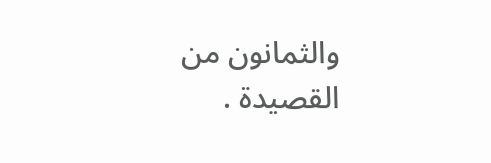والثمانون من القصيدة .